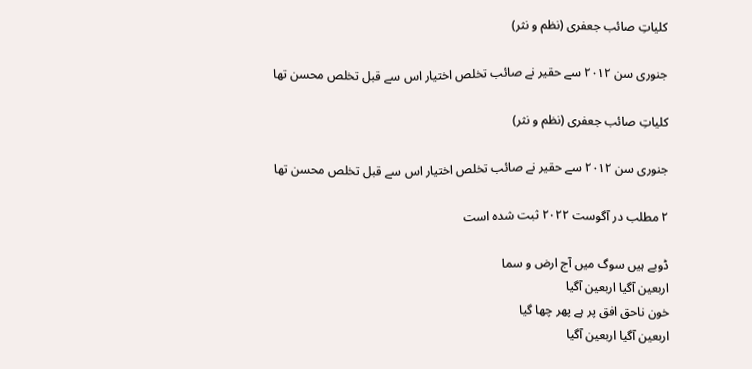کلیاتِ صائب جعفری (نظم و نثر)

جنوری سن ۲۰۱۲ سے حقیر نے صائب تخلص اختیار اس سے قبل تخلص محسن تھا

کلیاتِ صائب جعفری (نظم و نثر)

جنوری سن ۲۰۱۲ سے حقیر نے صائب تخلص اختیار اس سے قبل تخلص محسن تھا

۲ مطلب در آگوست ۲۰۲۲ ثبت شده است

ڈوبے ہیں سوگ میں آج ارض و سما
اربعین آگیا اربعین آگیا
خون ناحق افق پر ہے پھر چھا گیا
اربعین آگیا اربعین آگیا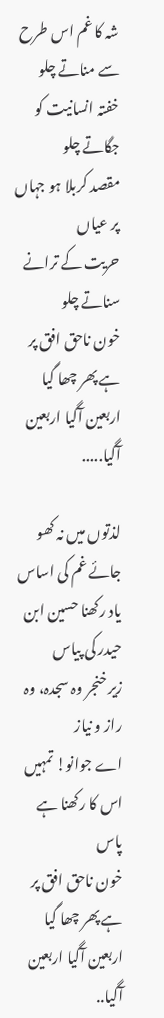شہ کا غم اس طرح سے مناتے چلو
خفتہ انسانیت کو جگاتے چلو
مقصد کربلا ہو جہاں پر عیاں
حریت کے ترانے سناتے چلو
خون ناحق افق پر ہے پھر چھا گیا
اربعین آگیا اربعین آگیا.....

لذتوں میں نہ کھو جائے غم کی اساس
یاد رکھنا حسین ابن حیدر کی پیاس
زیر خنجر وہ سجدہ، وہ راز و نیاز
اے جوانو! تمہیں اس کا رکھنا ہے پاس
خون ناحق افق پر ہے پھر چھا گیا
اربعین آگیا اربعین آگیا..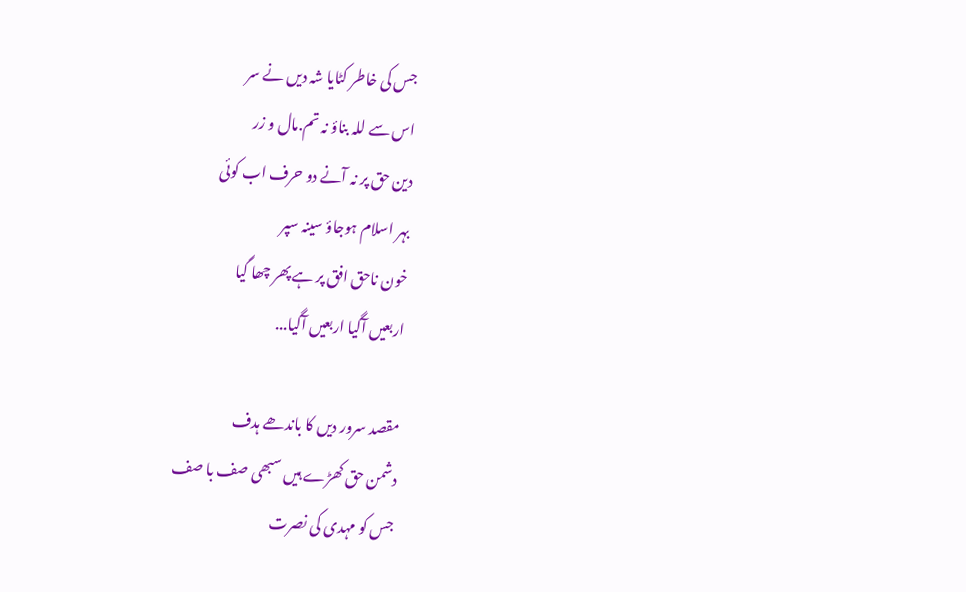جس کی خاطر کٹایا شہ دیں نے سر
اس سے للہ بناؤ نہ تم.مال و زر
دین حق پر نہ آنے دو حرف اب کوئی
بہر اسلام ہوجاؤ سینہ سپر
خون ناحق افق پر ہے پھر چھا گیا
اربعیں آگیا اربعیں آگیا...

مقصد سرور دیں کا باندھے ہدف
دشمن حق کھڑے ہیں سبھی صف با صف
جس کو مہدی کی نصرت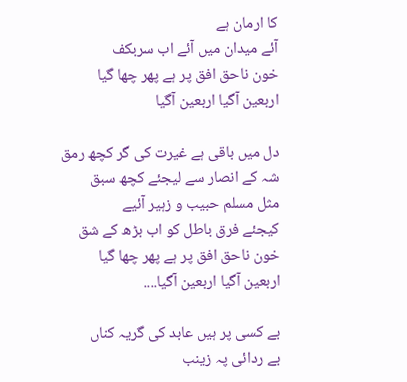کا ارمان ہے
آئے میدان میں آئے اب سربکف
خون ناحق افق پر ہے پھر چھا گیا
اربعین آگیا اربعین آگیا

دل میں باقی ہے غیرت کی گر کچھ رمق
شہ کے انصار سے لیجئے کچھ سبق
مثل مسلم حبیب و زہیر آئیے
کیجئے فرق باطل کو اب بڑھ کے شق
خون ناحق افق پر ہے پھر چھا گیا
اربعین آگیا اربعین آگیا....

بے کسی پر ہیں عابد کی گریہ کناں
بے ردائی پہ زینب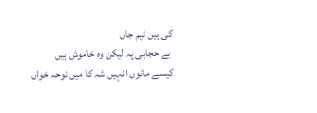کی ہیں نیم جاں
 بے حجابی پہ لیکن وہ خاموش ہیں
کیسے مانوں انہیں شہ کا میں نوحہ خواں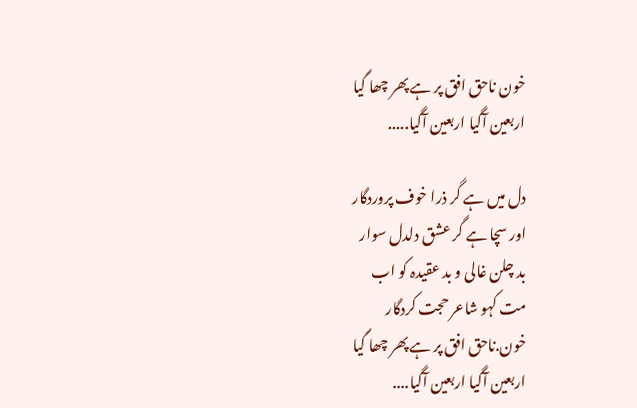خون ناحق افق پر ہے پھر چھا گیا
اربعین آگیا اربعین آگیا.....

دل میں ہے گر ذرا خوف پروردگار
اور سچا ہے گر عشق دلدل سوار
بد چلن غالی و بد عقیدہ کو اب
مت کہو شاعر حجت کردگار
خون.ناحق افق پر ہے پھر چھا گیا
اربعین آگیا اربعین آگیا....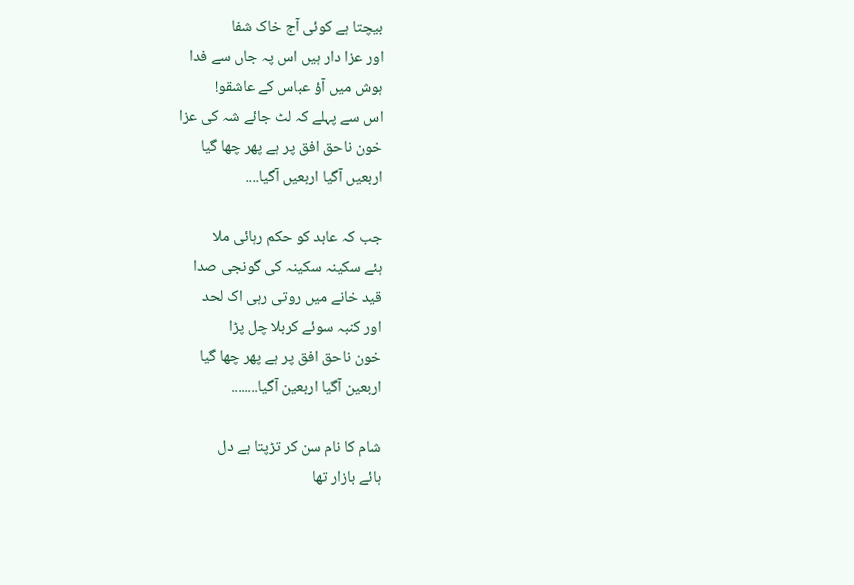بیچتا ہے کوئی آج خاک شفا
اور عزا دار ہیں اس پہ جاں سے فدا
ہوش میں آؤ عباس کے عاشقو!
اس سے پہلے کہ لٹ جائے شہ کی عزا
خون ناحق افق پر ہے پھر چھا گیا
اربعیں آگیا اربعیں آگیا....

جب کہ عابد کو حکم رہائی ملا
ہئے سکینہ سکینہ کی گونجی صدا
قید خانے میں روتی رہی اک لحد
اور کنبہ سوئے کربلا چل پڑا
خون ناحق افق پر ہے پھر چھا گیا
اربعین آگیا اربعین آگیا........

شام کا نام سن کر تڑپتا ہے دل
ہائے بازار تھا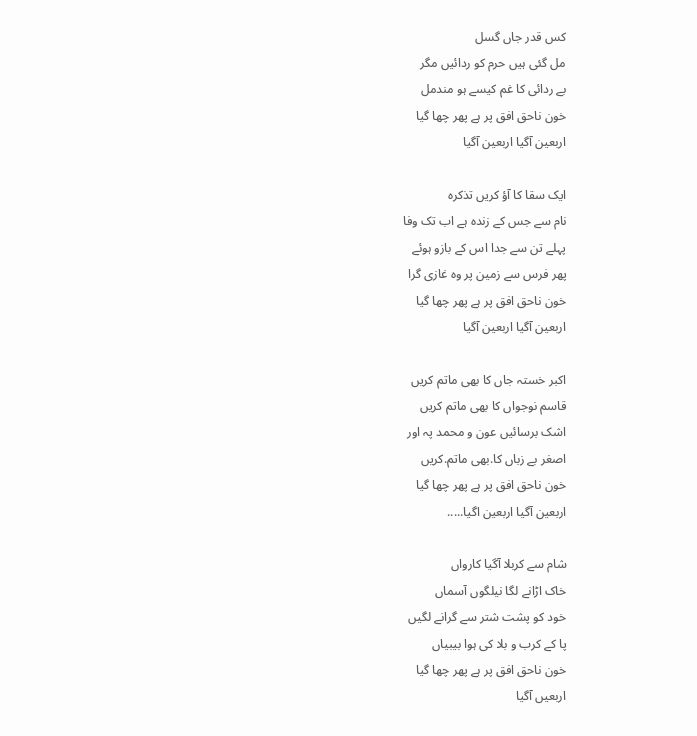کس قدر جاں گسل
مل گئی ہیں حرم کو ردائیں مگر
بے ردائی کا غم کیسے ہو مندمل
خون ناحق افق پر ہے پھر چھا گیا
اربعین آگیا اربعین آگیا

ایک سقا کا آؤ کریں تذکرہ
نام سے جس کے زندہ ہے اب تک وفا
پہلے تن سے جدا اس کے بازو ہوئے
پھر فرس سے زمین پر وہ غازی گرا
خون ناحق افق پر ہے پھر چھا گیا
اربعین آگیا اربعین آگیا

اکبر خستہ جاں کا بھی ماتم کریں
قاسم نوجواں کا بھی ماتم کریں
اشک برسائیں عون و محمد پہ اور
اصغر بے زباں کا.بھی ماتم.کریں
خون ناحق افق پر ہے پھر چھا گیا
اربعین آگیا اربعین اگیا.....

شام سے کربلا آگیا کارواں
خاک اڑانے لگا نیلگوں آسماں
خود کو پشت شتر سے گرانے لگیں
پا کے کرب و بلا کی ہوا بیبیاں
خون ناحق افق پر ہے پھر چھا گیا
اربعیں آگیا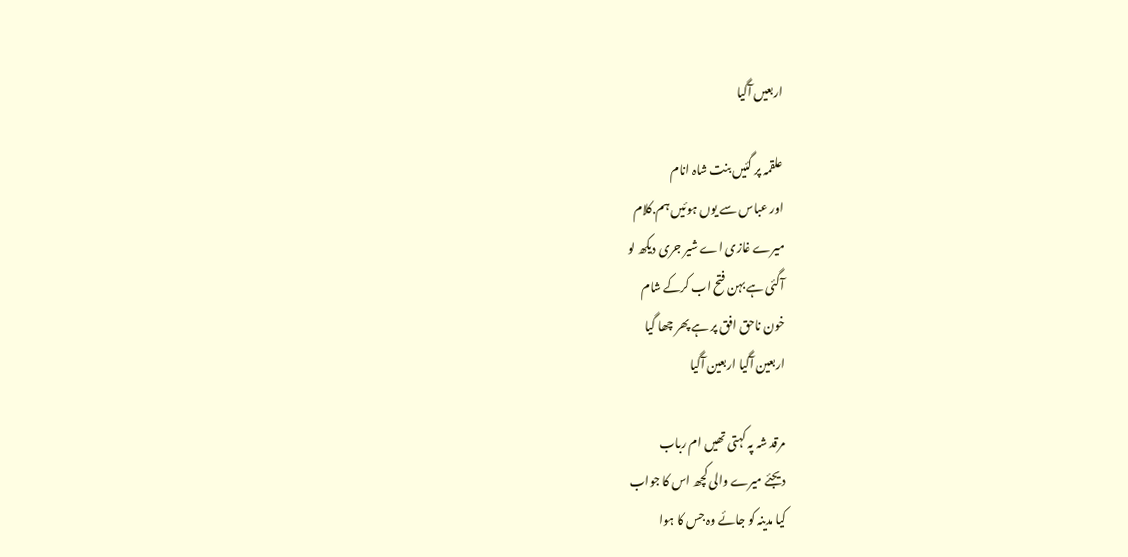اربعیں آگیا

علقمہ پر گئیں بنت شاہ انام
اور عباس سے یوں ہوئیں ہم.کلام
میرے غازی اے شیر جری دیکھ لو
آگئی ہے بہن فتح اب کرکے شام
خون ناحق افق پر ہے پھر چھا گیا
اربعین آگیا اربعین آگیا

مرقد شہ پہ کہتی تھیں ام رباب
دیجئے میرے والی کچھ اس کا جواب
کیا مدینہ کو جائے وہ جس کا ہوا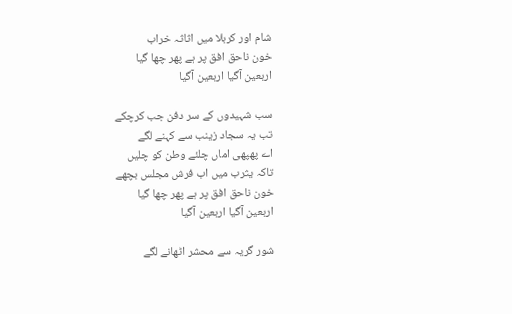شام اور کربلا میں اثاثہ خراب
خون ناحق افق پر ہے پھر چھا گیا
اربعین آگیا اربعین آگیا

سب شہیدوں کے سر دفن جب کرچکے
تب یہ سجاد زینب سے کہنے لگے
اے پھپھی اماں چلئے وطن کو چلیں
تاکہ یثرب میں اب فرش مجلس بچھے
خون ناحق افق پر ہے پھر چھا گیا
اربعین آگیا اربعین آگیا

شور گریہ سے محشر اٹھانے لگے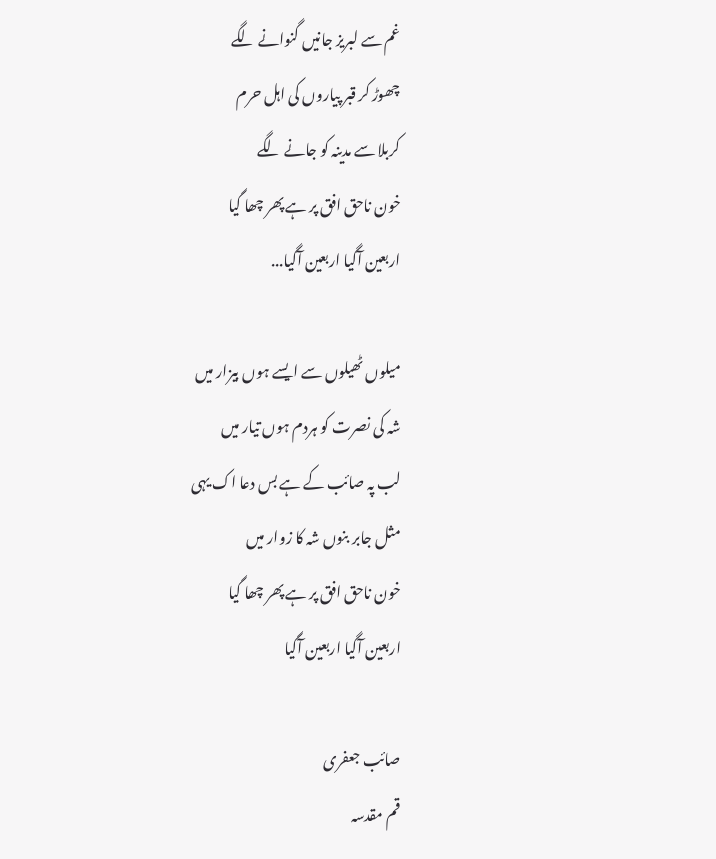غم سے لبریز جانیں گنوانے لگے
چھوڑ کر قبر پیاروں کی اہل حرم
کربلا سے مدینہ کو جانے لگے
خون ناحق افق پر ہے پھر چھا گیا
اربعین آگیا اربعین آگیا...

میلوں ٹھیلوں سے ایسے ہوں بیزار میں
شہ کی نصرت کو ہردم ہوں تیار میں
لب پہ صائب کے ہے بس دعا اک یہی
مثل جابر بنوں شہ کا زوار میں
خون ناحق افق پر ہے پھر چھا گیا
اربعین آگیا اربعین آگیا

صائب جعفری
قم مقدسہ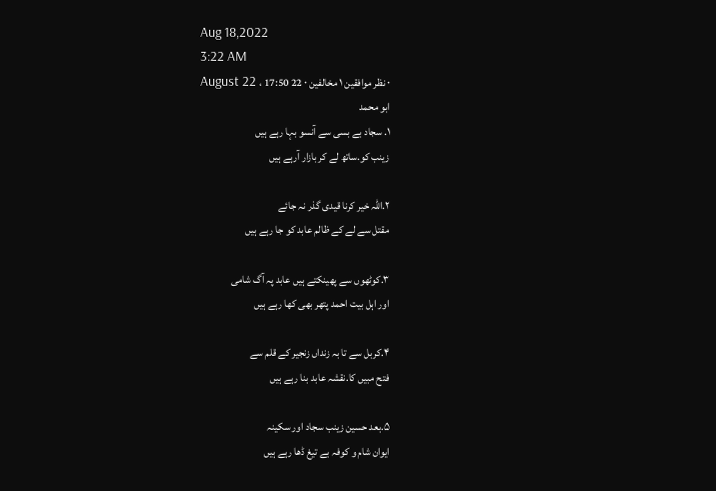Aug 18,2022
3:22 AM
۰ نظر موافقین ۱ مخالفین ۰ 22 August 22 ، 17:50
ابو محمد
۱. سجاد بے بسی سے آنسو بہا رہے ہیں
زینب کو.ساتھ لے کر بازار آرہے ہیں

۲.اللہ خیر کرنا قیدی گذر نہ جائے
مقتل سے لے کے ظالم عابد کو جا رہے ہیں

۳.کوٹھوں سے پھینکتے ہیں عابد پہ آگ شامی
اور اہل بیت احمد پتھر بھی کھا رہے ہیں

۴.کربل سے تا بہ زنداں زنجیر کے قلم سے
فتح مبیں کا.نقشہ عابد بنا رہے ہیں

۵.بعد حسین زینب سجاد اور سکینہ
ایوان شام و کوفہ بے تیغ ڈھا رہے ہیں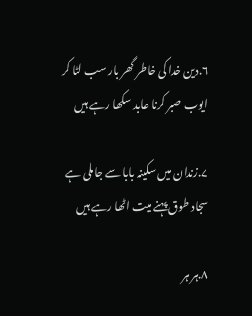۶.دین خدا کی خاطر گھر بار سب لٹا کر
ایوب صبر کرنا عابد سکھا رہے ہیں

۷.زندان میں سکینہ بابا سے جاملی ہے
سجاد طوق پہنے میت اٹھا رہے ہیں

۸.ہر ہر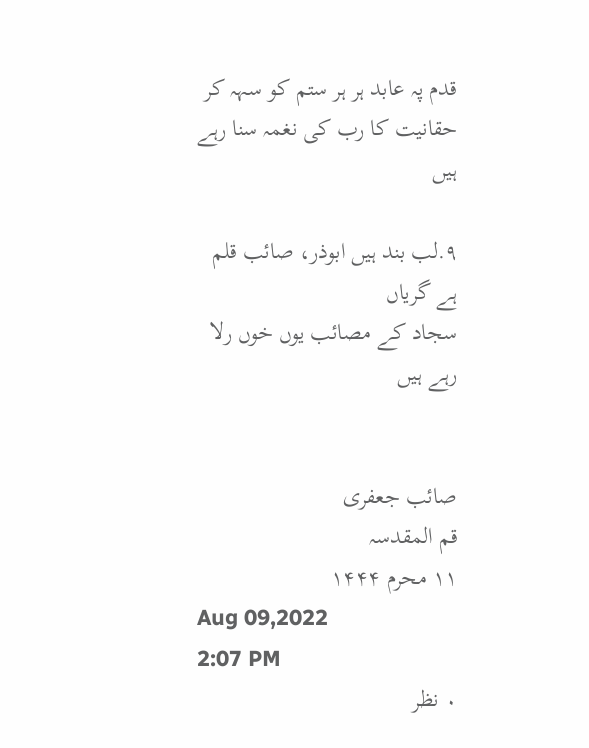قدم پہ عابد ہر ہر ستم کو سہہ کر
حقانیت کا رب کی نغمہ سنا رہے ہیں

۹.لب بند ہیں ابوذر، صائب قلم ہے گریاں
سجاد کے مصائب یوں خوں رلا رہے ہیں


صائب جعفری
قم المقدسہ
۱۱ محرم ۱۴۴۴
Aug 09,2022
2:07 PM
۰ نظر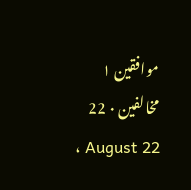موافقین ۱ مخالفین ۰ 22 August 22 ،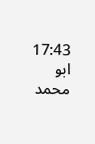17:43
ابو محمد